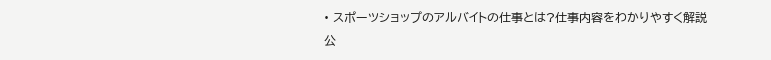• スポーツショップのアルバイトの仕事とは?仕事内容をわかりやすく解説
公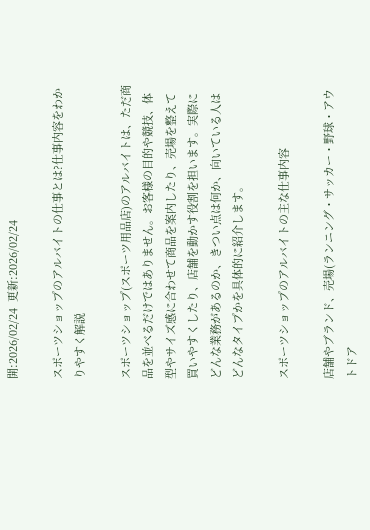開:2026/02/24  更新:2026/02/24

スポーツショップのアルバイトの仕事とは?仕事内容をわかりやすく解説

スポーツショップ(スポーツ用品店)のアルバイトは、ただ商品を並べるだけではありません。お客様の目的や競技、体型やサイズ感に合わせて商品を案内したり、売場を整えて買いやすくしたり、店舗を動かす役割を担います。実際にどんな業務があるのか、きつい点は何か、向いている人はどんなタイプかを具体的に紹介します。

スポーツショップのアルバイトの主な仕事内容

店舗やブランド、売場(ランニング・サッカー・野球・アウトドア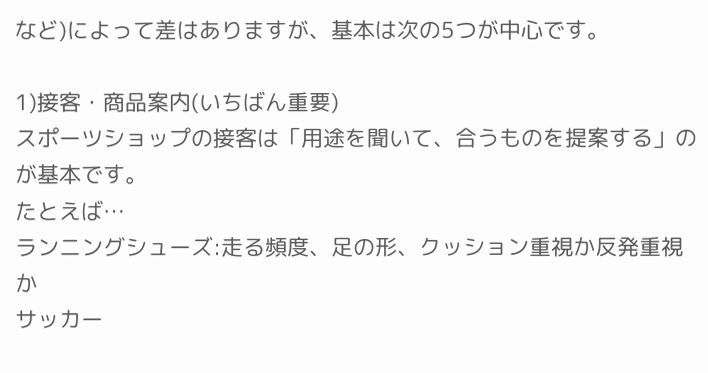など)によって差はありますが、基本は次の5つが中心です。

1)接客・商品案内(いちばん重要)
スポーツショップの接客は「用途を聞いて、合うものを提案する」のが基本です。
たとえば…
ランニングシューズ:走る頻度、足の形、クッション重視か反発重視か
サッカー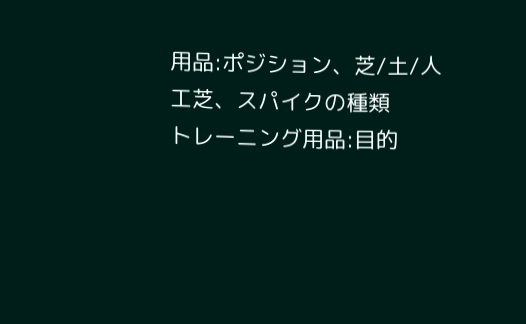用品:ポジション、芝/土/人工芝、スパイクの種類
トレーニング用品:目的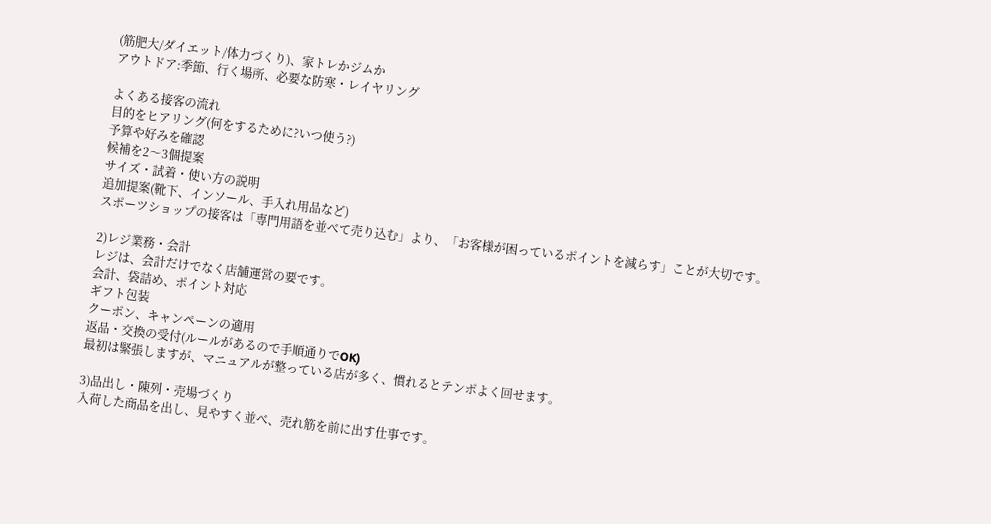(筋肥大/ダイエット/体力づくり)、家トレかジムか
アウトドア:季節、行く場所、必要な防寒・レイヤリング

よくある接客の流れ
目的をヒアリング(何をするために?いつ使う?)
予算や好みを確認
候補を2〜3個提案
サイズ・試着・使い方の説明
追加提案(靴下、インソール、手入れ用品など)
スポーツショップの接客は「専門用語を並べて売り込む」より、「お客様が困っているポイントを減らす」ことが大切です。

2)レジ業務・会計
レジは、会計だけでなく店舗運営の要です。
会計、袋詰め、ポイント対応
ギフト包装
クーポン、キャンペーンの適用
返品・交換の受付(ルールがあるので手順通りでOK)
最初は緊張しますが、マニュアルが整っている店が多く、慣れるとテンポよく回せます。

3)品出し・陳列・売場づくり
入荷した商品を出し、見やすく並べ、売れ筋を前に出す仕事です。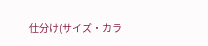仕分け(サイズ・カラ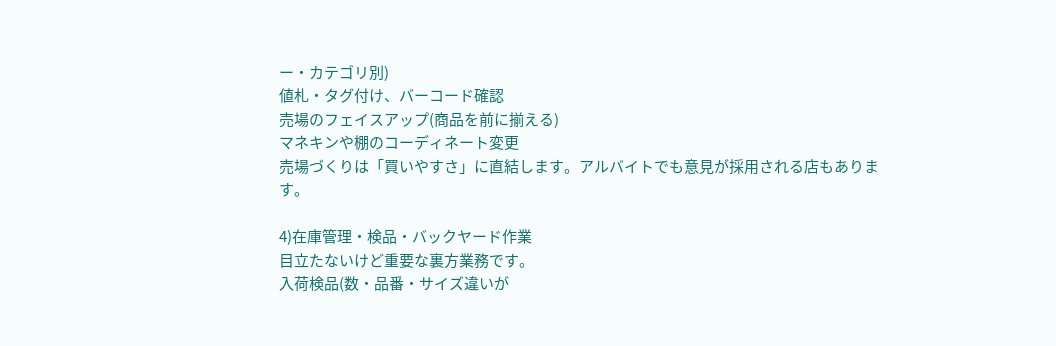ー・カテゴリ別)
値札・タグ付け、バーコード確認
売場のフェイスアップ(商品を前に揃える)
マネキンや棚のコーディネート変更
売場づくりは「買いやすさ」に直結します。アルバイトでも意見が採用される店もあります。

4)在庫管理・検品・バックヤード作業
目立たないけど重要な裏方業務です。
入荷検品(数・品番・サイズ違いが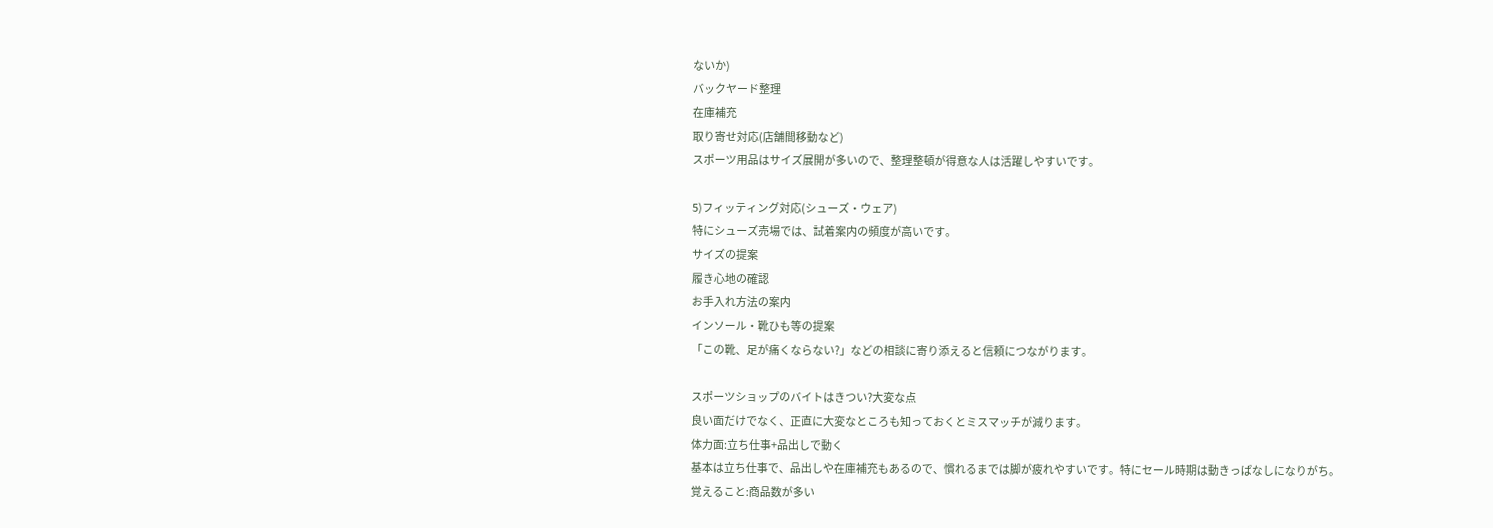ないか)
バックヤード整理
在庫補充
取り寄せ対応(店舗間移動など)
スポーツ用品はサイズ展開が多いので、整理整頓が得意な人は活躍しやすいです。

5)フィッティング対応(シューズ・ウェア)
特にシューズ売場では、試着案内の頻度が高いです。
サイズの提案
履き心地の確認
お手入れ方法の案内
インソール・靴ひも等の提案
「この靴、足が痛くならない?」などの相談に寄り添えると信頼につながります。

スポーツショップのバイトはきつい?大変な点
良い面だけでなく、正直に大変なところも知っておくとミスマッチが減ります。
体力面:立ち仕事+品出しで動く
基本は立ち仕事で、品出しや在庫補充もあるので、慣れるまでは脚が疲れやすいです。特にセール時期は動きっぱなしになりがち。
覚えること:商品数が多い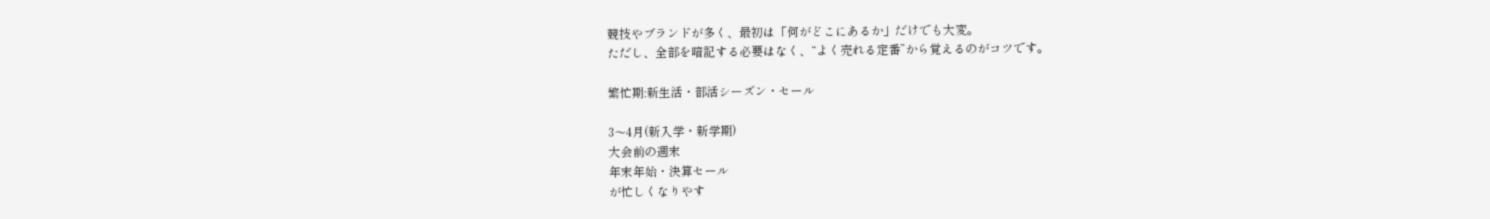競技やブランドが多く、最初は「何がどこにあるか」だけでも大変。
ただし、全部を暗記する必要はなく、“よく売れる定番”から覚えるのがコツです。

繁忙期:新生活・部活シーズン・セール

3〜4月(新入学・新学期)
大会前の週末
年末年始・決算セール
が忙しくなりやす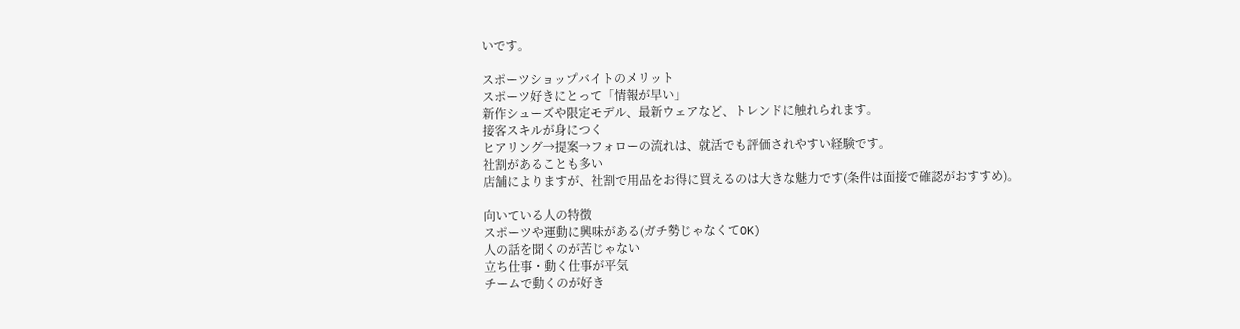いです。

スポーツショップバイトのメリット
スポーツ好きにとって「情報が早い」
新作シューズや限定モデル、最新ウェアなど、トレンドに触れられます。
接客スキルが身につく
ヒアリング→提案→フォローの流れは、就活でも評価されやすい経験です。
社割があることも多い
店舗によりますが、社割で用品をお得に買えるのは大きな魅力です(条件は面接で確認がおすすめ)。

向いている人の特徴
スポーツや運動に興味がある(ガチ勢じゃなくてOK)
人の話を聞くのが苦じゃない
立ち仕事・動く仕事が平気
チームで動くのが好き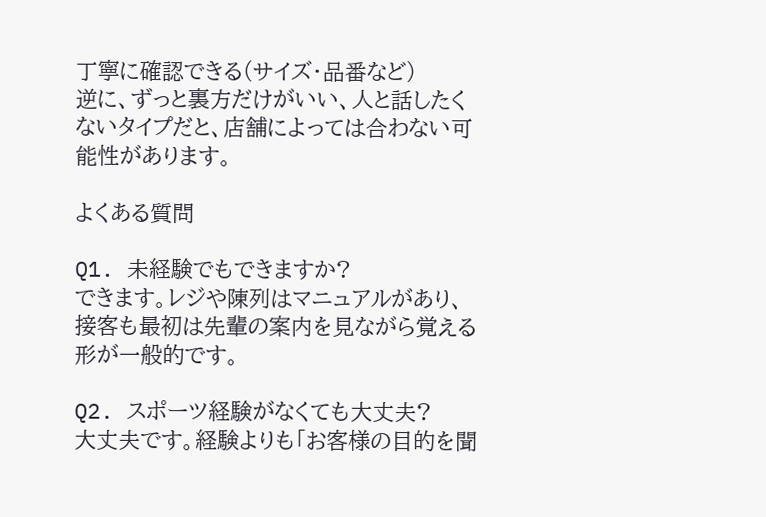丁寧に確認できる(サイズ・品番など)
逆に、ずっと裏方だけがいい、人と話したくないタイプだと、店舗によっては合わない可能性があります。

よくある質問

Q1. 未経験でもできますか?
できます。レジや陳列はマニュアルがあり、接客も最初は先輩の案内を見ながら覚える形が一般的です。

Q2. スポーツ経験がなくても大丈夫?
大丈夫です。経験よりも「お客様の目的を聞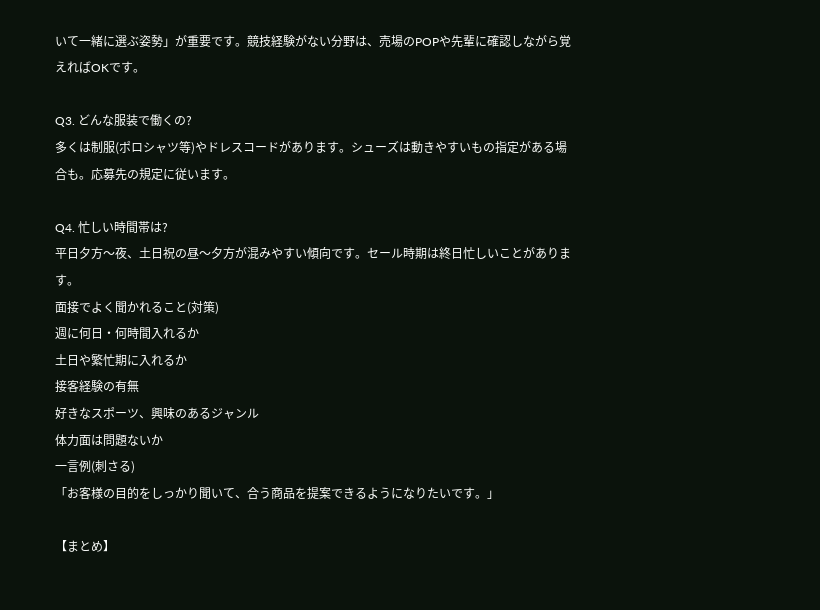いて一緒に選ぶ姿勢」が重要です。競技経験がない分野は、売場のPOPや先輩に確認しながら覚えればOKです。

Q3. どんな服装で働くの?
多くは制服(ポロシャツ等)やドレスコードがあります。シューズは動きやすいもの指定がある場合も。応募先の規定に従います。

Q4. 忙しい時間帯は?
平日夕方〜夜、土日祝の昼〜夕方が混みやすい傾向です。セール時期は終日忙しいことがあります。
面接でよく聞かれること(対策)
週に何日・何時間入れるか
土日や繁忙期に入れるか
接客経験の有無
好きなスポーツ、興味のあるジャンル
体力面は問題ないか
一言例(刺さる)
「お客様の目的をしっかり聞いて、合う商品を提案できるようになりたいです。」

【まとめ】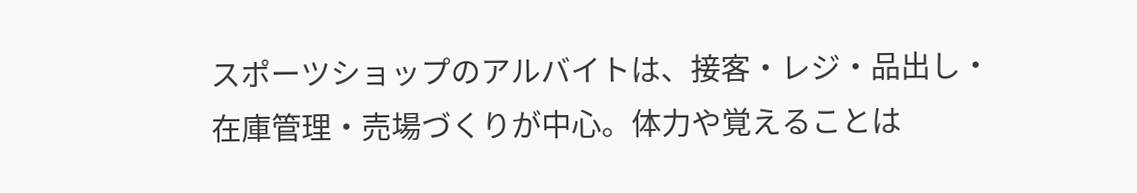スポーツショップのアルバイトは、接客・レジ・品出し・在庫管理・売場づくりが中心。体力や覚えることは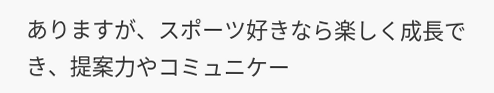ありますが、スポーツ好きなら楽しく成長でき、提案力やコミュニケー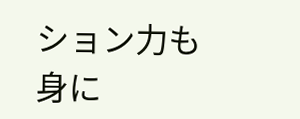ション力も身に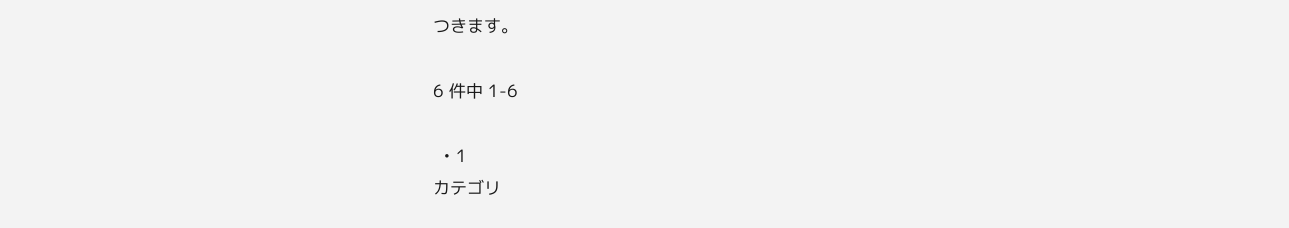つきます。

6 件中 1-6

  • 1
カテゴリ